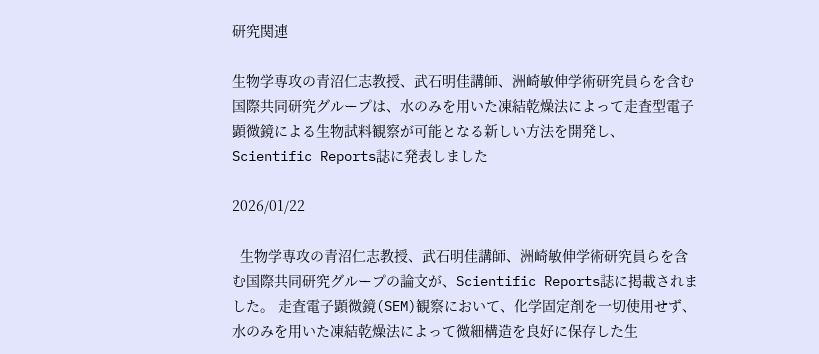研究関連

生物学専攻の青沼仁志教授、武石明佳講師、洲崎敏伸学術研究員らを含む国際共同研究グループは、水のみを用いた凍結乾燥法によって走査型電子顕微鏡による生物試料観察が可能となる新しい方法を開発し、Scientific Reports誌に発表しました

2026/01/22

  生物学専攻の青沼仁志教授、武石明佳講師、洲崎敏伸学術研究員らを含む国際共同研究グループの論文が、Scientific Reports誌に掲載されました。 走査電子顕微鏡(SEM)観察において、化学固定剤を一切使用せず、水のみを用いた凍結乾燥法によって微細構造を良好に保存した生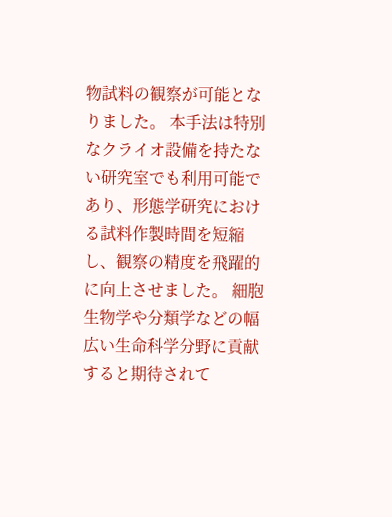物試料の観察が可能となりました。 本手法は特別なクライオ設備を持たない研究室でも利用可能であり、形態学研究における試料作製時間を短縮し、観察の精度を飛躍的に向上させました。 細胞生物学や分類学などの幅広い生命科学分野に貢献すると期待されて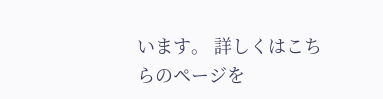います。 詳しくはこちらのページを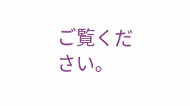ご覧ください。